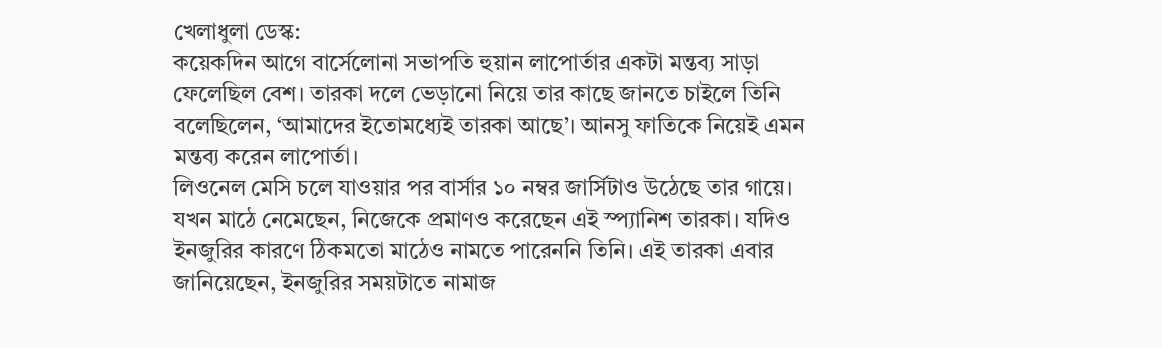খেলাধুলা ডেস্ক:
কয়েকদিন আগে বার্সেলোনা সভাপতি হুয়ান লাপোর্তার একটা মন্তব্য সাড়া ফেলেছিল বেশ। তারকা দলে ভেড়ানো নিয়ে তার কাছে জানতে চাইলে তিনি বলেছিলেন, ‘আমাদের ইতোমধ্যেই তারকা আছে’। আনসু ফাতিকে নিয়েই এমন মন্তব্য করেন লাপোর্তা।
লিওনেল মেসি চলে যাওয়ার পর বার্সার ১০ নম্বর জার্সিটাও উঠেছে তার গায়ে। যখন মাঠে নেমেছেন, নিজেকে প্রমাণও করেছেন এই স্প্যানিশ তারকা। যদিও ইনজুরির কারণে ঠিকমতো মাঠেও নামতে পারেননি তিনি। এই তারকা এবার জানিয়েছেন, ইনজুরির সময়টাতে নামাজ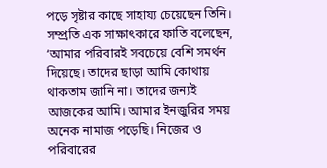পড়ে সৃষ্টার কাছে সাহায্য চেয়েছেন তিনি।
সম্প্রতি এক সাক্ষাৎকারে ফাতি বলেছেন, ‘আমার পরিবারই সবচেয়ে বেশি সমর্থন দিয়েছে। তাদের ছাড়া আমি কোথায় থাকতাম জানি না। তাদের জন্যই আজকের আমি। আমার ইনজুরির সময় অনেক নামাজ পড়েছি। নিজের ও পরিবারের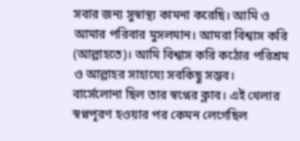সবার জন্য সুস্বাস্থ্য কামনা করেছি। আমি ও আমার পরিবার মুসলমান। আমরা বিশ্বাস করি (আল্লাহতে)। আমি বিশ্বাস করি কঠোর পরিশ্রম ও আল্লাহর সাহায্যে সবকিছু সম্ভব।
বার্সেলোনা ছিল তার স্বপ্নের ক্লাব। এই খেলার স্বপ্নপূরণ হওয়ার পর কেমন লেগেছিল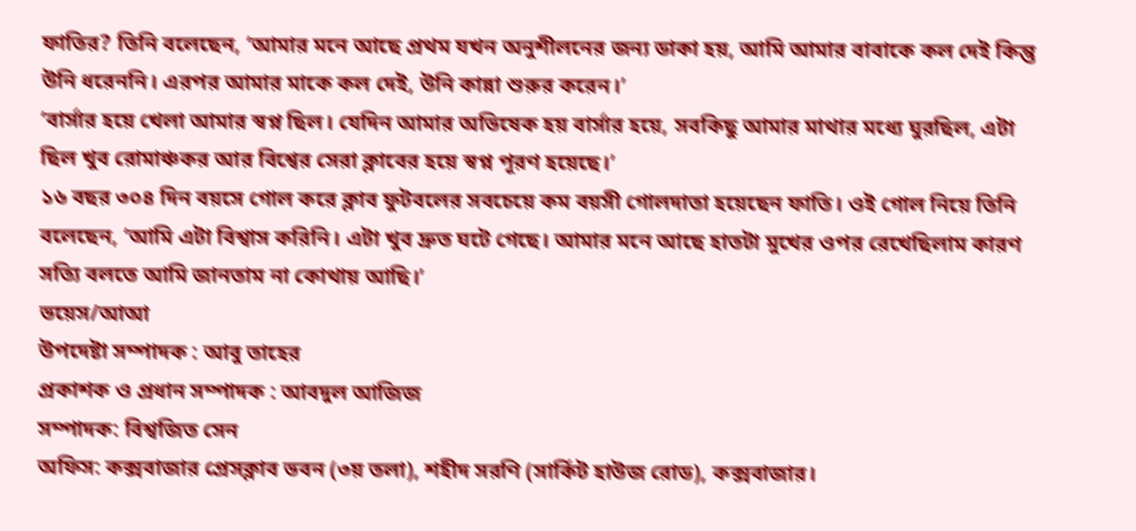ফাতির? তিনি বলেছেন, ‘আমার মনে আছে প্রথম যখন অনুশীলনের জন্য ডাকা হয়, আমি আমার বাবাকে কল দেই কিন্তু উনি ধরেননি। এরপর আমার মাকে কল দেই, উনি কান্না শুরুর করেন।’
‘বার্সার হয়ে খেলা আমার স্বপ্ন ছিল। যেদিন আমার অভিষেক হয় বার্সার হয়ে, সবকিছু আমার মাথার মধ্যে ঘুরছিল, এটা ছিল খুব রোমাঞ্চকর আর বিশ্বের সেরা ক্লাবের হয়ে স্বপ্ন পূরণ হয়েছে।’
১৬ বছর ৩০৪ দিন বয়সে গোল করে ক্লাব ফুটবলের সবচেয়ে কম বয়সী গোলদাতা হয়েছেন ফাতি। ওই গোল নিয়ে তিনি বলেছেন, ‘আমি এটা বিশ্বাস করিনি। এটা খুব দ্রুত ঘটে গেছে। আমার মনে আছে হাতটা মুখের ওপর রেখেছিলাম কারণ সত্যি বলতে আমি জানতাম না কোথায় আছি।’
ভয়েস/আআ
উপদেষ্টা সম্পাদক : আবু তাহের
প্রকাশক ও প্রধান সম্পাদক : আবদুল আজিজ
সম্পাদক: বিশ্বজিত সেন
অফিস: কক্সবাজার প্রেসক্লাব ভবন (৩য় তলা), শহীদ সরণি (সার্কিট হাউজ রোড), কক্সবাজার।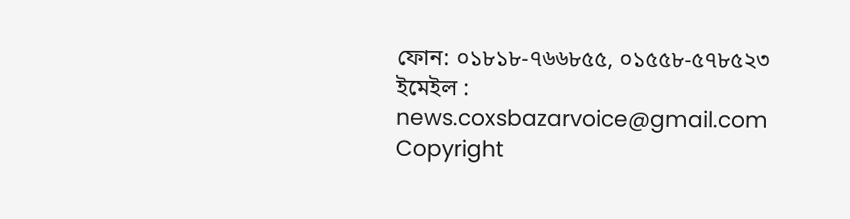ফোন: ০১৮১৮-৭৬৬৮৫৫, ০১৫৫৮-৫৭৮৫২৩ ইমেইল : news.coxsbazarvoice@gmail.com
Copyright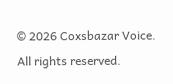© 2026 Coxsbazar Voice. All rights reserved.